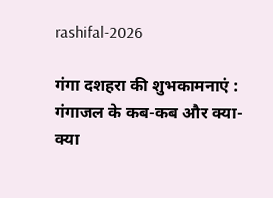rashifal-2026

गंगा दशहरा की शुभकामनाएं : गंगाजल के कब-कब और क्या-क्या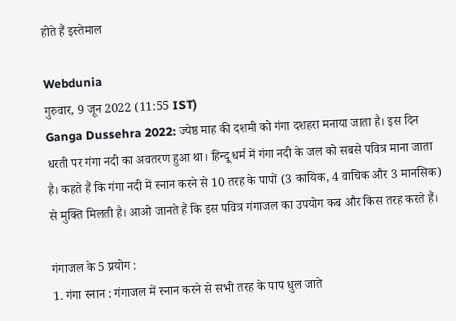होते हैं इस्तेमाल

Webdunia
गुरुवार, 9 जून 2022 (11:55 IST)
Ganga Dussehra 2022: ज्येष्ठ माह की दशमी को गंगा दशहरा मनाया जाता है। इस दिन धरती पर गंगा नदी का अवतरण हुआ था। हिन्दू धर्म में गंगा नदी के जल को सबसे पवित्र माना जाता है। कहते हैं कि गंगा नदी में स्नान करने से 10 तरह के पापों (3 कायिक, 4 वाचिक और 3 मानसिक) से मुक्ति मिलती है। आओ जानते हैं कि इस पवित्र गंगाजल का उपयोग कब और किस तरह करते हैं।

गंगाजल के 5 प्रयोग :
1. गंगा स्नान : गंगाजल में स्नान करने से सभी तरह के पाप धुल जाते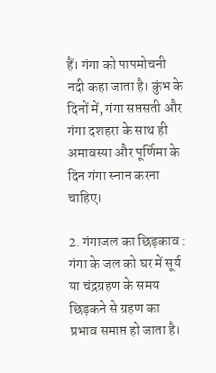हैं। गंगा को पापमोचनी नदी कहा जाता है। कुंभ के दिनों में, गंगा सप्तसती और गंगा दशहरा के साथ ही अमावस्या और पूर्णिमा के दिन गंगा स्नान करना चाहिए।

2. गंगाजल का छिड़काव : गंगा के जल को घर में सूर्य या चंद्रग्रहण के समय छिड़कने से ग्रहण का प्रभाव समाप्त हो जाता है।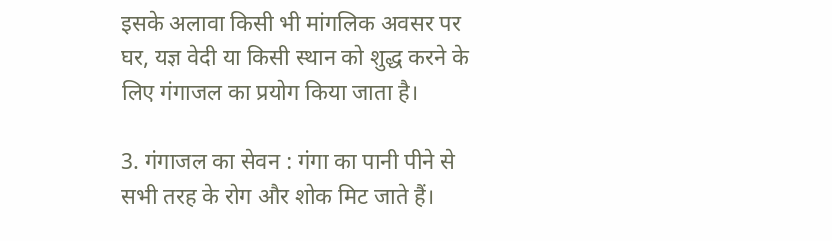इसके अलावा किसी भी मांगलिक अवसर पर घर, यज्ञ वेदी या किसी स्‍थान को शुद्ध करने के लिए गंगाजल का प्रयोग किया जाता है।

3. गंगाजल का सेवन : गंगा का पानी पीने से सभी तरह के रोग और शोक मिट जाते हैं।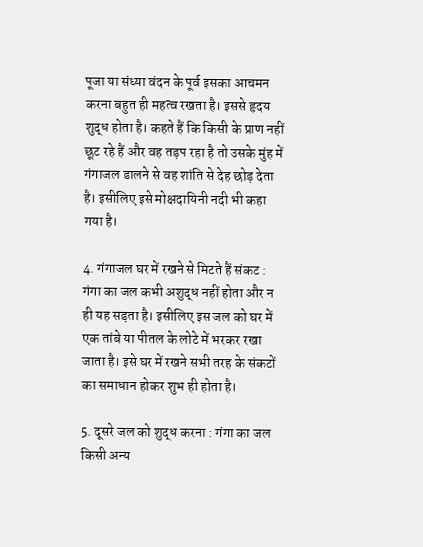पूजा या संध्या वंदन के पूर्व इसका आचमन करना बहुत ही महत्व रखता है। इससे हृदय शुद्ध होता है। कहते हैं कि किसी के प्राण नहीं छूट रहे हैं और वह तड़प रहा है तो उसके मुंह में गंगाजल डालने से वह शांति से देह छोड़ देता है। इसीलिए इसे मोक्षदायिनी नदी भी कहा गया है।

4. गंगाजल घर में रखने से मिटते हैं संकट : गंगा का जल कभी अशुद्ध नहीं होता और न ही यह सड़ता है। इसीलिए इस जल को घर में एक तांबे या पीतल के लोटे में भरकर रखा जाता है। इसे घर में रखने सभी तरह के संकटों का समाधान होकर शुभ ही होता है।

5. दूसरे जल को शुद्ध करना : गंगा का जल किसी अन्य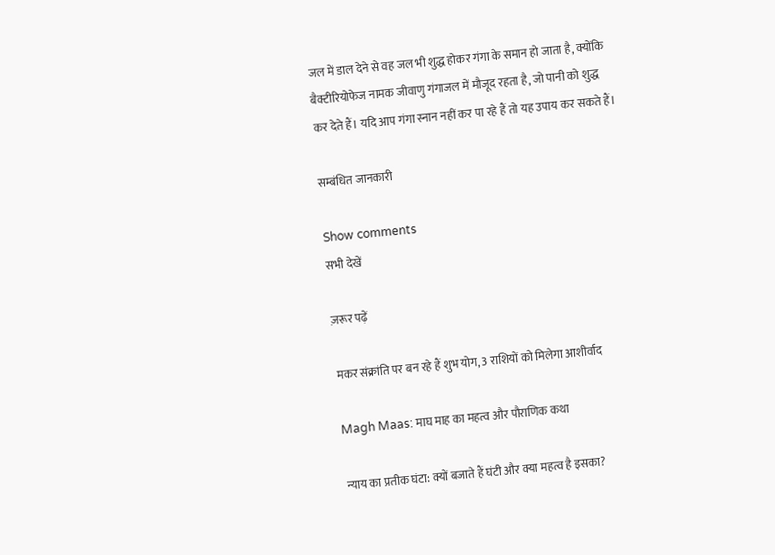जल में डाल देने से वह जल भी शुद्ध होकर गंगा के समान हो जाता है, क्योंकि बैक्टीरियोफेज नामक जीवाणु गंगाजल में मौजूद रहता है, जो पानी को शुद्ध कर देते हैं। यदि आप गंगा स्नान नहीं कर पा रहे हैं तो यह उपाय कर सकते हैं।

सम्बंधित जानकारी

Show comments
सभी देखें

ज़रूर पढ़ें

मकर संक्रांति पर बन रहे हैं शुभ योग, 3 राशियों को मिलेगा आशीर्वाद

Magh Maas: माघ माह का महत्व और पौराणिक कथा

न्याय का प्रतीक घंटा: क्यों बजाते हैं घंटी और क्या महत्व है इसका?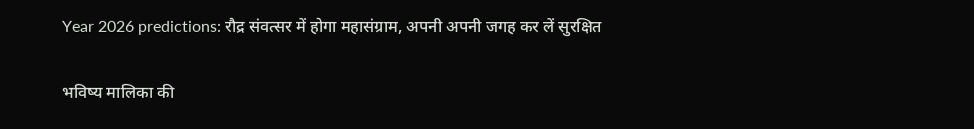Year 2026 predictions: रौद्र संवत्सर में होगा महासंग्राम, अपनी अपनी जगह कर लें सुरक्षित

भविष्य मालिका की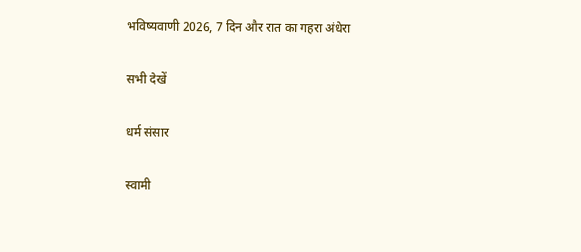भविष्‍यवाणी 2026, 7 दिन और रात का गहरा अंधेरा

सभी देखें

धर्म संसार

स्वामी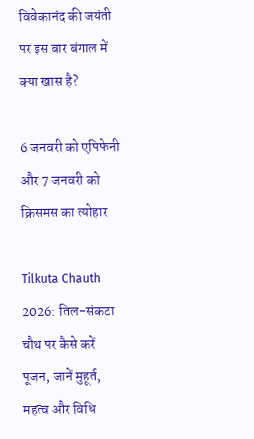विवेकानंद की जयंती पर इस बार बंगाल में क्या खास है?

6 जनवरी को एपिफेनी और 7 जनवरी को क्रिसमस का त्योहार

Tilkuta Chauth 2026: तिल-संकटा चौथ पर कैसे करें पूजन, जानें मुहूर्त, महत्व और विधि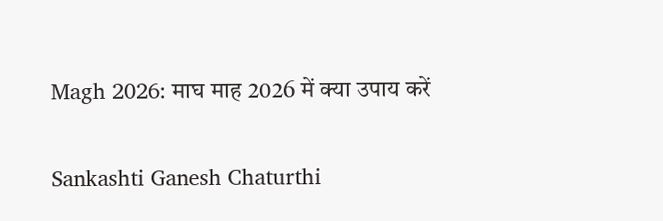Magh 2026: माघ माह 2026 में क्‍या उपाय करें

Sankashti Ganesh Chaturthi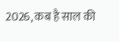2026, कब है साल की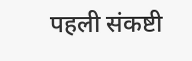पहली संकष्टी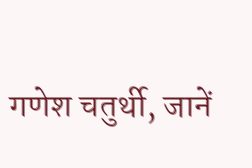गणेश चतुर्थी, जानें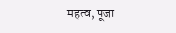महत्व, पूजा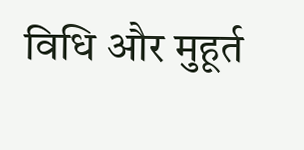विधि और मुहूर्त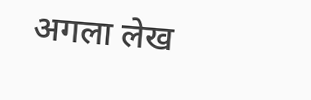अगला लेख